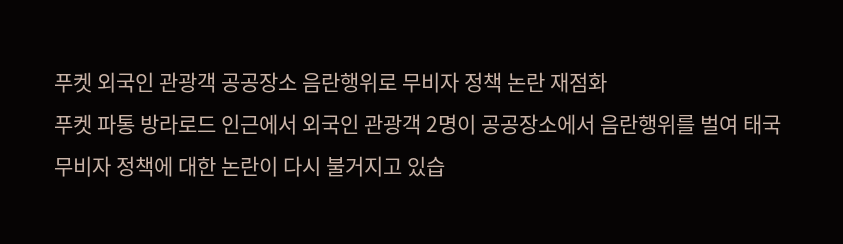푸켓 외국인 관광객 공공장소 음란행위로 무비자 정책 논란 재점화
푸켓 파통 방라로드 인근에서 외국인 관광객 2명이 공공장소에서 음란행위를 벌여 태국 무비자 정책에 대한 논란이 다시 불거지고 있습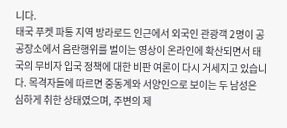니다.
태국 푸켓 파통 지역 방라로드 인근에서 외국인 관광객 2명이 공공장소에서 음란행위를 벌이는 영상이 온라인에 확산되면서 태국의 무비자 입국 정책에 대한 비판 여론이 다시 거세지고 있습니다. 목격자들에 따르면 중동계와 서양인으로 보이는 두 남성은 심하게 취한 상태였으며, 주변의 제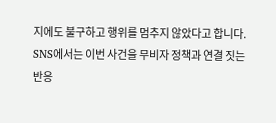지에도 불구하고 행위를 멈추지 않았다고 합니다.
SNS에서는 이번 사건을 무비자 정책과 연결 짓는 반응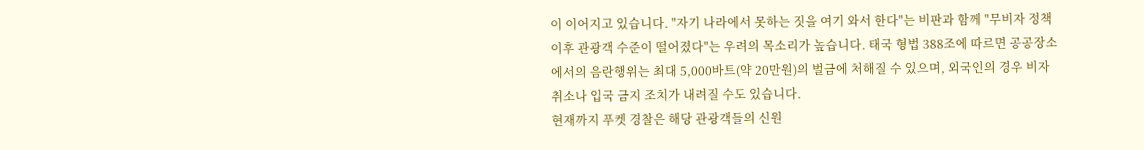이 이어지고 있습니다. "자기 나라에서 못하는 짓을 여기 와서 한다"는 비판과 함께 "무비자 정책 이후 관광객 수준이 떨어졌다"는 우려의 목소리가 높습니다. 태국 형법 388조에 따르면 공공장소에서의 음란행위는 최대 5,000바트(약 20만원)의 벌금에 처해질 수 있으며, 외국인의 경우 비자 취소나 입국 금지 조치가 내려질 수도 있습니다.
현재까지 푸켓 경찰은 해당 관광객들의 신원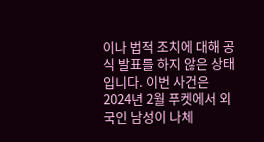이나 법적 조치에 대해 공식 발표를 하지 않은 상태입니다. 이번 사건은 2024년 2월 푸켓에서 외국인 남성이 나체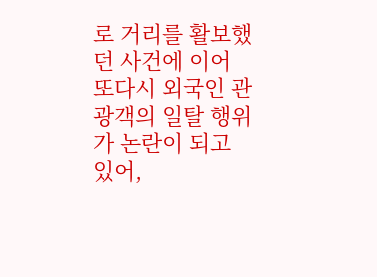로 거리를 활보했던 사건에 이어 또다시 외국인 관광객의 일탈 행위가 논란이 되고 있어,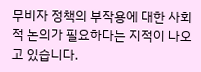무비자 정책의 부작용에 대한 사회적 논의가 필요하다는 지적이 나오고 있습니다.